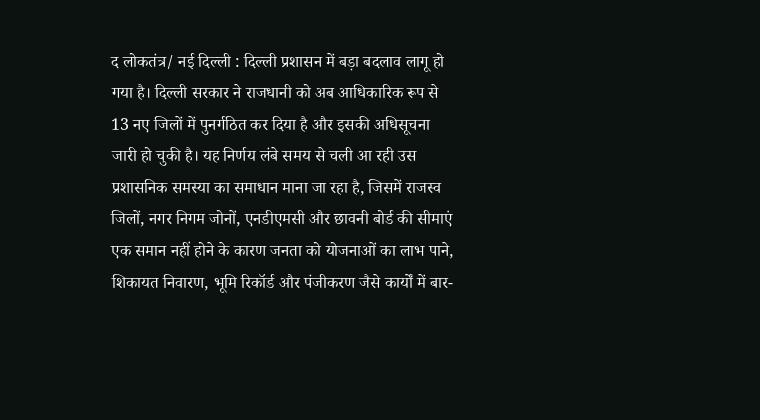द लोकतंत्र/ नई दिल्ली : दिल्ली प्रशासन में बड़ा बदलाव लागू हो गया है। दिल्ली सरकार ने राजधानी को अब आधिकारिक रूप से 13 नए जिलों में पुनर्गठित कर दिया है और इसकी अधिसूचना जारी हो चुकी है। यह निर्णय लंबे समय से चली आ रही उस प्रशासनिक समस्या का समाधान माना जा रहा है, जिसमें राजस्व जिलों, नगर निगम जोनों, एनडीएमसी और छावनी बोर्ड की सीमाएं एक समान नहीं होने के कारण जनता को योजनाओं का लाभ पाने, शिकायत निवारण, भूमि रिकॉर्ड और पंजीकरण जैसे कार्यों में बार-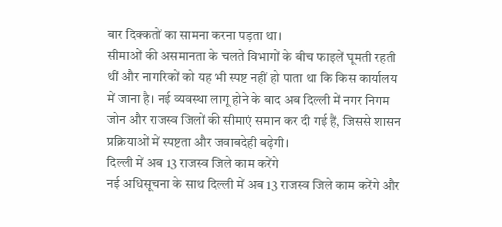बार दिक्कतों का सामना करना पड़ता था।
सीमाओं की असमानता के चलते विभागों के बीच फाइलें घूमती रहती थीं और नागरिकों को यह भी स्पष्ट नहीं हो पाता था कि किस कार्यालय में जाना है। नई व्यवस्था लागू होने के बाद अब दिल्ली में नगर निगम जोन और राजस्व जिलों की सीमाएं समान कर दी गई हैं, जिससे शासन प्रक्रियाओं में स्पष्टता और जवाबदेही बढ़ेगी।
दिल्ली में अब 13 राजस्व जिले काम करेंगे
नई अधिसूचना के साथ दिल्ली में अब 13 राजस्व जिले काम करेंगे और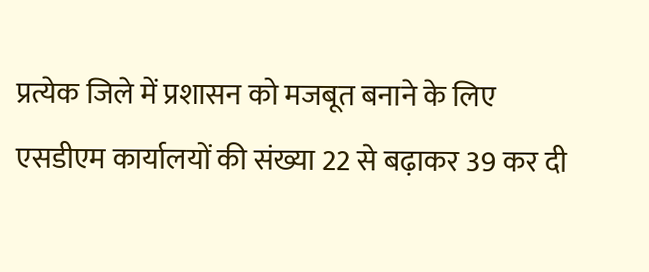प्रत्येक जिले में प्रशासन को मजबूत बनाने के लिए एसडीएम कार्यालयों की संख्या 22 से बढ़ाकर 39 कर दी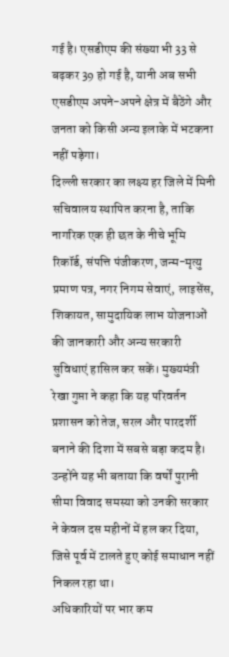गई है। एसडीएम की संख्या भी 33 से बढ़कर 39 हो गई है, यानी अब सभी एसडीएम अपने-अपने क्षेत्र में बैठेंगे और जनता को किसी अन्य इलाके में भटकना नहीं पड़ेगा।
दिल्ली सरकार का लक्ष्य हर जिले में मिनी सचिवालय स्थापित करना है, ताकि नागरिक एक ही छत के नीचे भूमि रिकॉर्ड, संपत्ति पंजीकरण, जन्म-मृत्यु प्रमाण पत्र, नगर निगम सेवाएं, लाइसेंस, शिकायत, सामुदायिक लाभ योजनाओं की जानकारी और अन्य सरकारी सुविधाएं हासिल कर सकें। मुख्यमंत्री रेखा गुप्ता ने कहा कि यह परिवर्तन प्रशासन को तेज, सरल और पारदर्शी बनाने की दिशा में सबसे बड़ा कदम है। उन्होंने यह भी बताया कि वर्षों पुरानी सीमा विवाद समस्या को उनकी सरकार ने केवल दस महीनों में हल कर दिया, जिसे पूर्व में टालते हुए कोई समाधान नहीं निकल रहा था।
अधिकारियों पर भार कम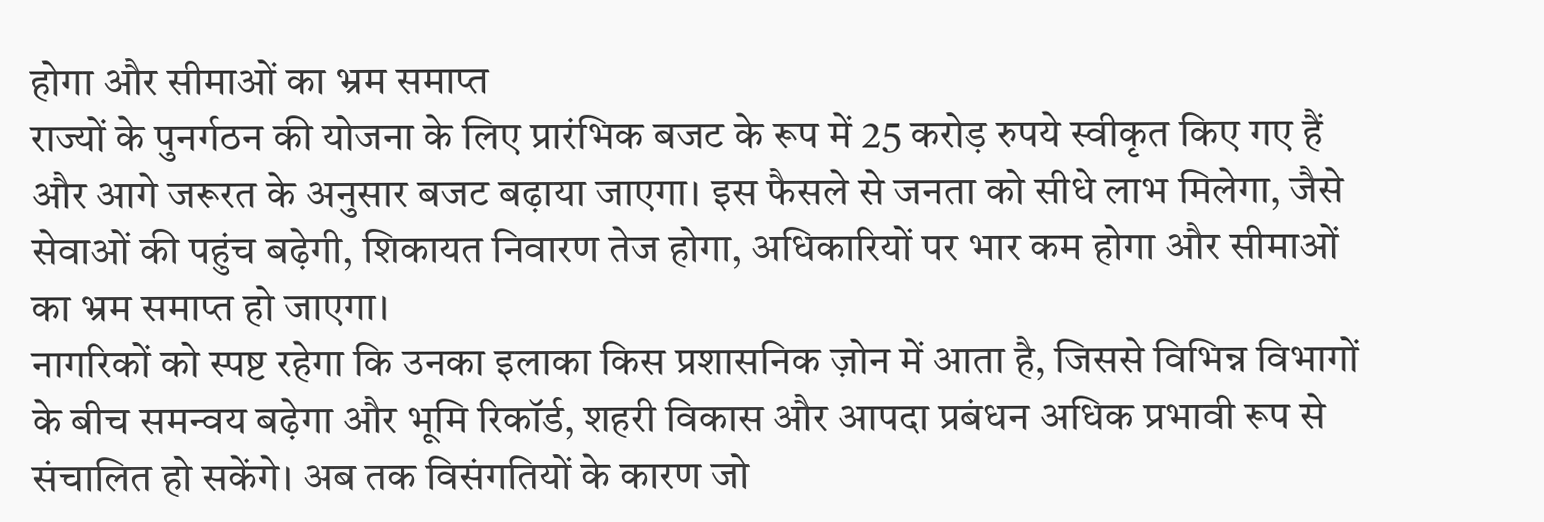होगा और सीमाओं का भ्रम समाप्त
राज्यों के पुनर्गठन की योजना के लिए प्रारंभिक बजट के रूप में 25 करोड़ रुपये स्वीकृत किए गए हैं और आगे जरूरत के अनुसार बजट बढ़ाया जाएगा। इस फैसले से जनता को सीधे लाभ मिलेगा, जैसे सेवाओं की पहुंच बढ़ेगी, शिकायत निवारण तेज होगा, अधिकारियों पर भार कम होगा और सीमाओं का भ्रम समाप्त हो जाएगा।
नागरिकों को स्पष्ट रहेगा कि उनका इलाका किस प्रशासनिक ज़ोन में आता है, जिससे विभिन्न विभागों के बीच समन्वय बढ़ेगा और भूमि रिकॉर्ड, शहरी विकास और आपदा प्रबंधन अधिक प्रभावी रूप से संचालित हो सकेंगे। अब तक विसंगतियों के कारण जो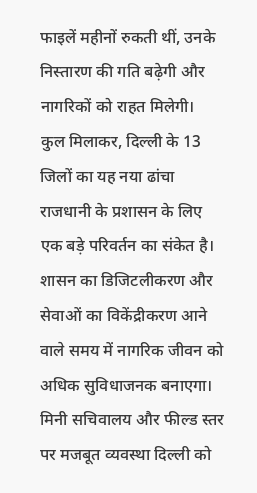फाइलें महीनों रुकती थीं, उनके निस्तारण की गति बढ़ेगी और नागरिकों को राहत मिलेगी।
कुल मिलाकर, दिल्ली के 13 जिलों का यह नया ढांचा राजधानी के प्रशासन के लिए एक बड़े परिवर्तन का संकेत है। शासन का डिजिटलीकरण और सेवाओं का विकेंद्रीकरण आने वाले समय में नागरिक जीवन को अधिक सुविधाजनक बनाएगा। मिनी सचिवालय और फील्ड स्तर पर मजबूत व्यवस्था दिल्ली को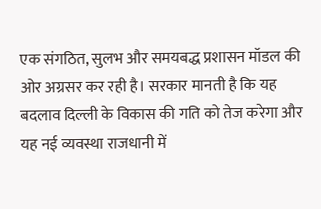एक संगठित, सुलभ और समयबद्ध प्रशासन मॉडल की ओर अग्रसर कर रही है। सरकार मानती है कि यह बदलाव दिल्ली के विकास की गति को तेज करेगा और यह नई व्यवस्था राजधानी में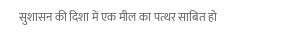सुशासन की दिशा में एक मील का पत्थर साबित हो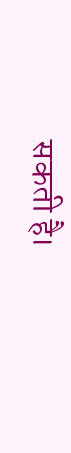सकती है।